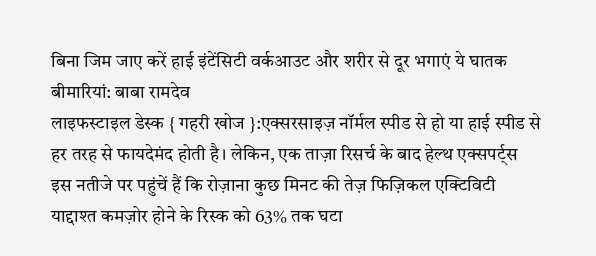बिना जिम जाए करें हाई इंटेंसिटी वर्कआउट और शरीर से दूर भगाएं ये घातक बीमारियां: बाबा रामदेव
लाइफस्टाइल डेस्क { गहरी खोज }:एक्सरसाइज़ नॉर्मल स्पीड से हो या हाई स्पीड से हर तरह से फायदेमंद होती है। लेकिन, एक ताज़ा रिसर्च के बाद हेल्थ एक्सपर्ट्स इस नतीजे पर पहुंचें हैं कि रोज़ाना कुछ मिनट की तेज़ फिज़िकल एक्टिविटी याद्दाश्त कमज़ोर होने के रिस्क को 63% तक घटा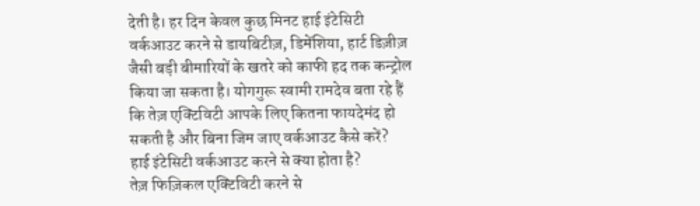देती है। हर दिन केवल कुछ मिनट हाई इंटेसिटी वर्कआउट करने से डायबिटीज़, डिमेंशिया, हार्ट डिज़ीज़ जैसी बड़ी बीमारियों के खतरे को काफी हद तक कन्ट्रोल किया जा सकता है। योगगुरू स्वामी रामदेव बता रहे हैं कि तेज़ एक्टिविटी आपके लिए कितना फायदेमंद हो सकती है और बिना जिम जाए वर्कआउट कैसे करें?
हाई इंटेसिटी वर्कआउट करने से क्या होता है?
तेज़ फिज़िकल एक्टिविटी करने से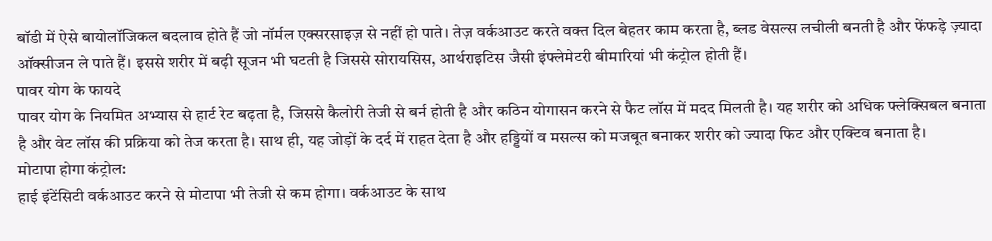बॉडी में ऐसे बायोलॉजिकल बदलाव होते हैं जो नॉर्मल एक्सरसाइज़ से नहीं हो पाते। तेज़ वर्कआउट करते वक्त दिल बेहतर काम करता है, ब्लड वेसल्स लचीली बनती है और फेंफड़े ज़्यादा ऑक्सीजन ले पाते हैं। इससे शरीर में बढ़ी सूजन भी घटती है जिससे सोरायसिस, आर्थराइटिस जैसी इंफ्लेमेटरी बीमारियां भी कंट्रोल होती हैं।
पावर योग के फायदे
पावर योग के नियमित अभ्यास से हार्ट रेट बढ़ता है, जिससे कैलोरी तेजी से बर्न होती है और कठिन योगासन करने से फैट लॉस में मदद मिलती है। यह शरीर को अधिक फ्लेक्सिबल बनाता है और वेट लॉस की प्रक्रिया को तेज करता है। साथ ही, यह जोड़ों के दर्द में राहत देता है और हड्डियों व मसल्स को मजबूत बनाकर शरीर को ज्यादा फिट और एक्टिव बनाता है।
मोटापा होगा कंट्रोल:
हाई इंटेंसिटी वर्कआउट करने से मोटापा भी तेजी से कम होगा। वर्कआउट के साथ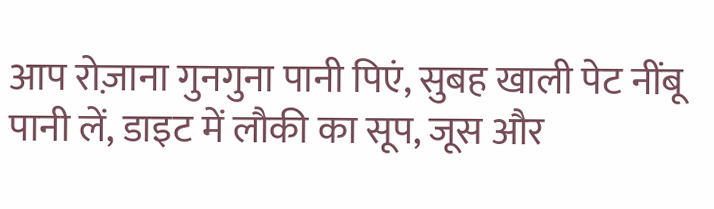आप रोज़ाना गुनगुना पानी पिएं, सुबह खाली पेट नींबू पानी लें, डाइट में लौकी का सूप, जूस और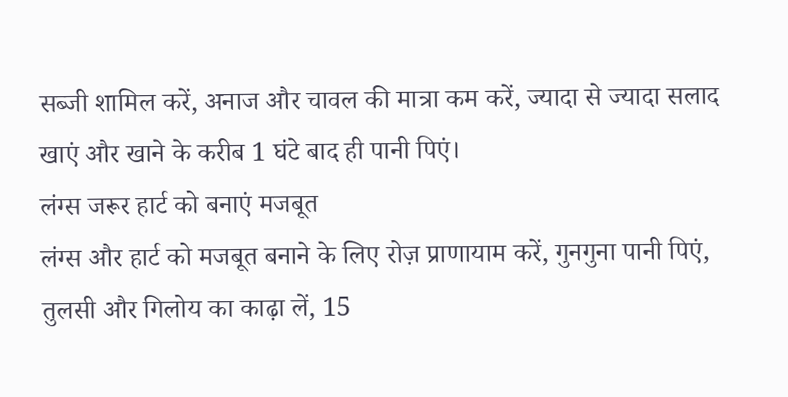सब्जी शामिल करें, अनाज और चावल की मात्रा कम करें, ज्यादा से ज्यादा सलाद खाएं और खाने के करीब 1 घंटे बाद ही पानी पिएं।
लंग्स जरूर हार्ट को बनाएं मजबूत
लंग्स और हार्ट को मजबूत बनाने के लिए रोज़ प्राणायाम करें, गुनगुना पानी पिएं, तुलसी और गिलोय का काढ़ा लें, 15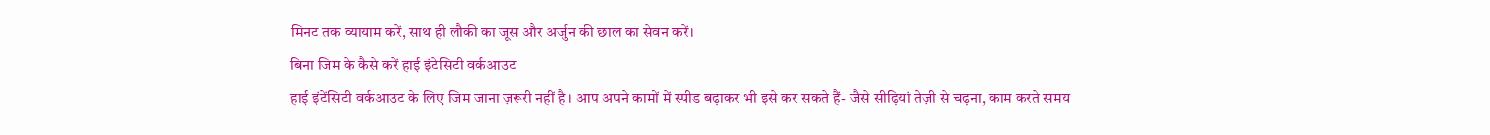मिनट तक व्यायाम करें, साथ ही लौकी का जूस और अर्जुन की छाल का सेवन करें।
बिना जिम के कैसे करें हाई इंटेसिटी वर्कआउट
हाई इंटेंसिटी वर्कआउट के लिए जिम जाना ज़रूरी नहीं है। आप अपने कामों में स्पीड बढ़ाकर भी इसे कर सकते हैं- जैसे सीढ़ियां तेज़ी से चढ़ना, काम करते समय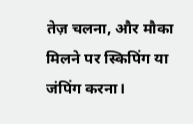तेज़ चलना, और मौका मिलने पर स्किपिंग या जंपिंग करना।